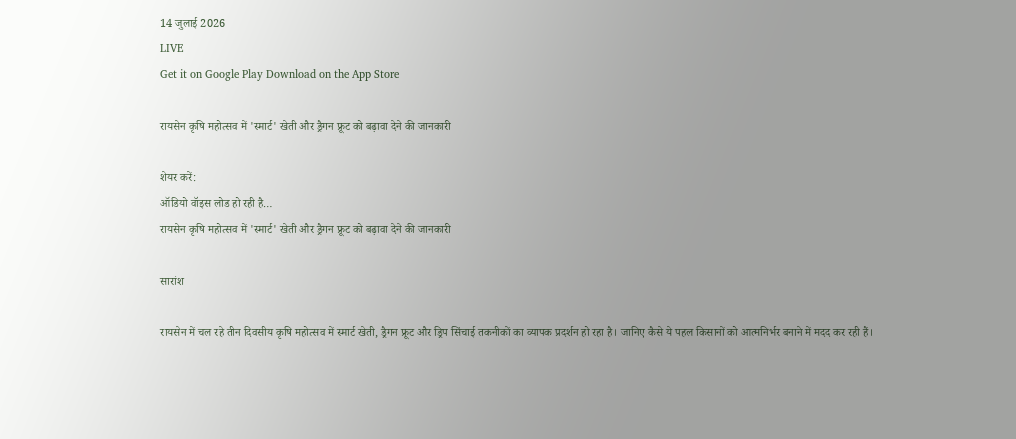14 जुलाई 2026
LIVE
Get it on Google Play Download on the App Store

रायसेन कृषि महोत्सव में 'स्मार्ट' खेती और ड्रैगन फ्रूट को बढ़ावा देने की जानकारी

शेयर करें:
ऑडियो वॉइस लोड हो रही है…
रायसेन कृषि महोत्सव में 'स्मार्ट' खेती और ड्रैगन फ्रूट को बढ़ावा देने की जानकारी

सारांश

रायसेन में चल रहे तीन दिवसीय कृषि महोत्सव में स्मार्ट खेती, ड्रैगन फ्रूट और ड्रिप सिंचाई तकनीकों का व्यापक प्रदर्शन हो रहा है। जानिए कैसे ये पहल किसानों को आत्मनिर्भर बनाने में मदद कर रही हैं।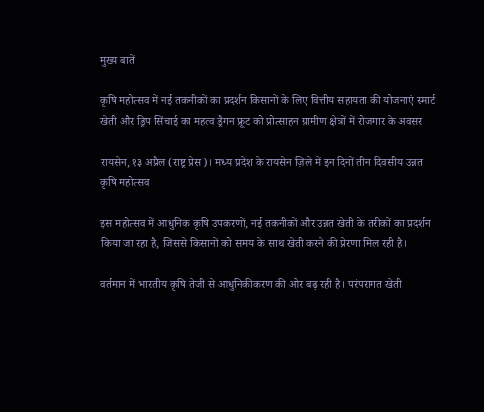मुख्य बातें

कृषि महोत्सव में नई तकनीकों का प्रदर्शन किसानों के लिए वित्तीय सहायता की योजनाएं स्मार्ट खेती और ड्रिप सिंचाई का महत्व ड्रैगन फ्रूट को प्रोत्साहन ग्रामीण क्षेत्रों में रोजगार के अवसर

रायसेन, १३ अप्रैल (राष्ट्र प्रेस)। मध्य प्रदेश के रायसेन ज़िले में इन दिनों तीन दिवसीय उन्नत कृषि महोत्सव

इस महोत्सव में आधुनिक कृषि उपकरणों, नई तकनीकों और उन्नत खेती के तरीकों का प्रदर्शन किया जा रहा है, जिससे किसानों को समय के साथ खेती करने की प्रेरणा मिल रही है।

वर्तमान में भारतीय कृषि तेजी से आधुनिकीकरण की ओर बढ़ रही है। परंपरागत खेती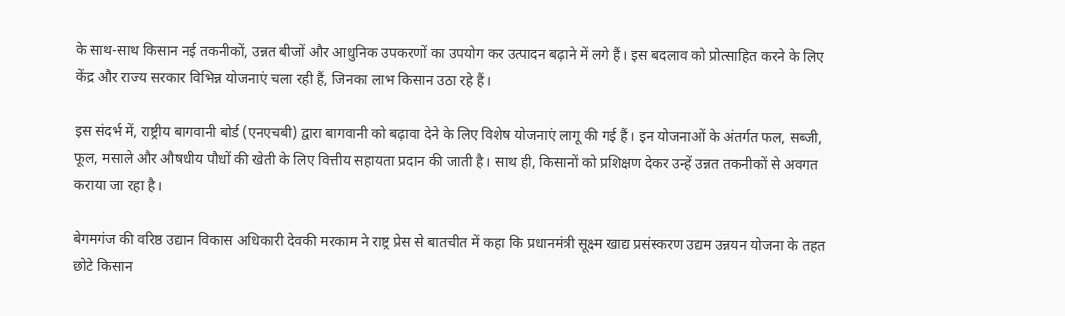के साथ-साथ किसान नई तकनीकों, उन्नत बीजों और आधुनिक उपकरणों का उपयोग कर उत्पादन बढ़ाने में लगे हैं। इस बदलाव को प्रोत्साहित करने के लिए केंद्र और राज्य सरकार विभिन्न योजनाएं चला रही हैं, जिनका लाभ किसान उठा रहे हैं।

इस संदर्भ में, राष्ट्रीय बागवानी बोर्ड (एनएचबी) द्वारा बागवानी को बढ़ावा देने के लिए विशेष योजनाएं लागू की गई हैं। इन योजनाओं के अंतर्गत फल, सब्जी, फूल, मसाले और औषधीय पौधों की खेती के लिए वित्तीय सहायता प्रदान की जाती है। साथ ही, किसानों को प्रशिक्षण देकर उन्हें उन्नत तकनीकों से अवगत कराया जा रहा है।

बेगमगंज की वरिष्ठ उद्यान विकास अधिकारी देवकी मरकाम ने राष्ट्र प्रेस से बातचीत में कहा कि प्रधानमंत्री सूक्ष्म खाद्य प्रसंस्करण उद्यम उन्नयन योजना के तहत छोटे किसान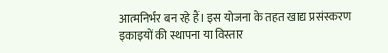आत्मनिर्भर बन रहे हैं। इस योजना के तहत खाद्य प्रसंस्करण इकाइयों की स्थापना या विस्तार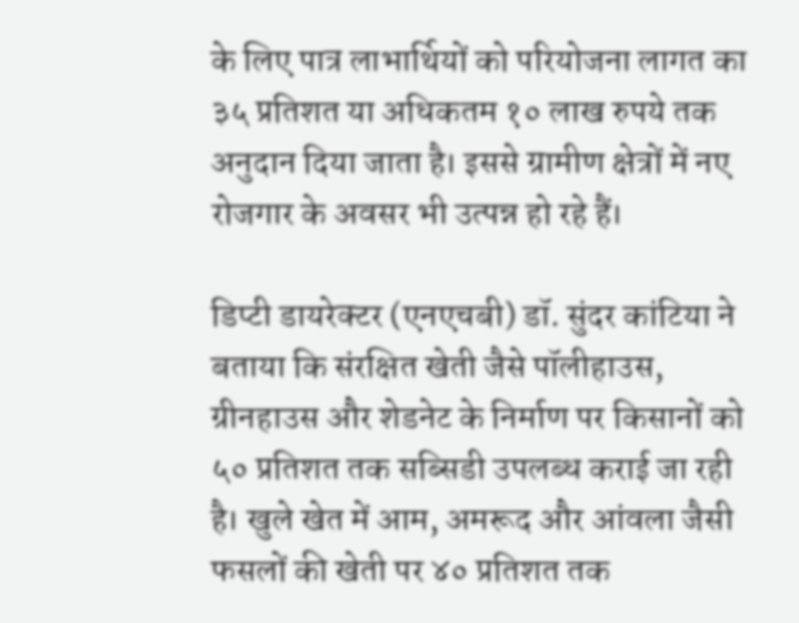के लिए पात्र लाभार्थियों को परियोजना लागत का ३५ प्रतिशत या अधिकतम १० लाख रुपये तक अनुदान दिया जाता है। इससे ग्रामीण क्षेत्रों में नए रोजगार के अवसर भी उत्पन्न हो रहे हैं।

डिप्टी डायरेक्टर (एनएचबी) डॉ. सुंदर कांटिया ने बताया कि संरक्षित खेती जैसे पॉलीहाउस, ग्रीनहाउस और शेडनेट के निर्माण पर किसानों को ५० प्रतिशत तक सब्सिडी उपलब्ध कराई जा रही है। खुले खेत में आम, अमरूद और आंवला जैसी फसलों की खेती पर ४० प्रतिशत तक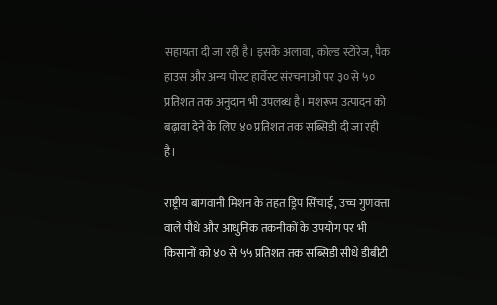सहायता दी जा रही है। इसके अलावा, कोल्ड स्टोरेज, पैक हाउस और अन्य पोस्ट हार्वेस्ट संरचनाओं पर ३० से ५० प्रतिशत तक अनुदान भी उपलब्ध है। मशरूम उत्पादन को बढ़ावा देने के लिए ४० प्रतिशत तक सब्सिडी दी जा रही है।

राष्ट्रीय बागवानी मिशन के तहत ड्रिप सिंचाई, उच्च गुणवत्ता वाले पौधे और आधुनिक तकनीकों के उपयोग पर भी किसानों को ४० से ५५ प्रतिशत तक सब्सिडी सीधे डीबीटी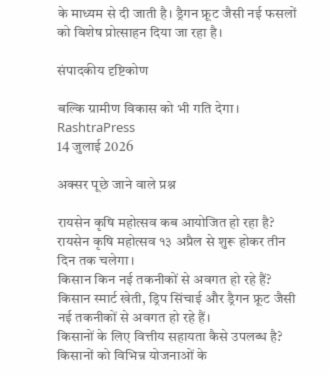के माध्यम से दी जाती है। ड्रैगन फ्रूट जैसी नई फसलों को विशेष प्रोत्साहन दिया जा रहा है।

संपादकीय दृष्टिकोण

बल्कि ग्रामीण विकास को भी गति देगा।
RashtraPress
14 जुलाई 2026

अक्सर पूछे जाने वाले प्रश्न

रायसेन कृषि महोत्सव कब आयोजित हो रहा है?
रायसेन कृषि महोत्सव १३ अप्रैल से शुरू होकर तीन दिन तक चलेगा।
किसान किन नई तकनीकों से अवगत हो रहे हैं?
किसान स्मार्ट खेती, ड्रिप सिंचाई और ड्रैगन फ्रूट जैसी नई तकनीकों से अवगत हो रहे हैं।
किसानों के लिए वित्तीय सहायता कैसे उपलब्ध है?
किसानों को विभिन्न योजनाओं के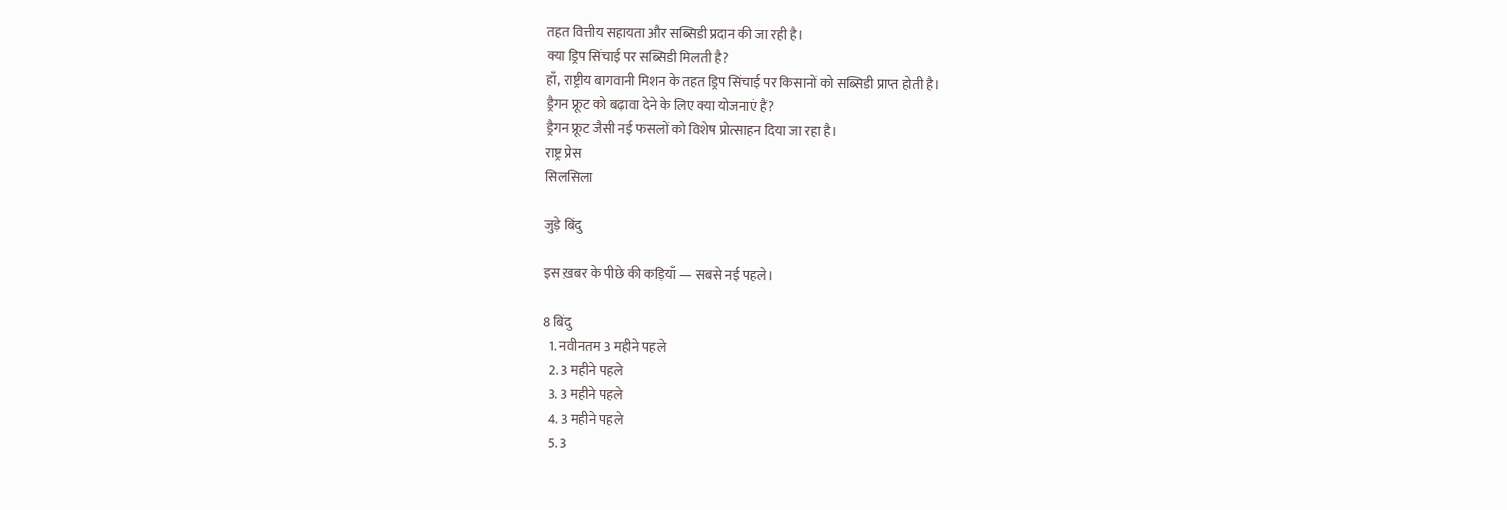तहत वित्तीय सहायता और सब्सिडी प्रदान की जा रही है।
क्या ड्रिप सिंचाई पर सब्सिडी मिलती है?
हाँ, राष्ट्रीय बागवानी मिशन के तहत ड्रिप सिंचाई पर किसानों को सब्सिडी प्राप्त होती है।
ड्रैगन फ्रूट को बढ़ावा देने के लिए क्या योजनाएं हैं?
ड्रैगन फ्रूट जैसी नई फसलों को विशेष प्रोत्साहन दिया जा रहा है।
राष्ट्र प्रेस
सिलसिला

जुड़े बिंदु

इस ख़बर के पीछे की कड़ियाँ — सबसे नई पहले।

8 बिंदु
  1. नवीनतम 3 महीने पहले
  2. 3 महीने पहले
  3. 3 महीने पहले
  4. 3 महीने पहले
  5. 3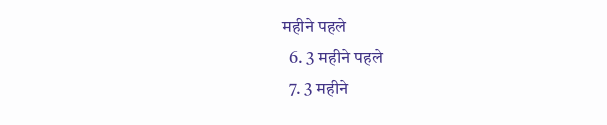महीने पहले
  6. 3 महीने पहले
  7. 3 महीने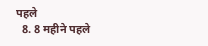पहले
  8. 8 महीने पहले